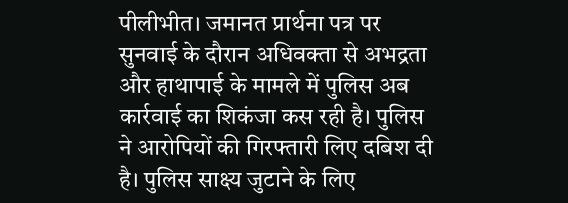पीलीभीत। जमानत प्रार्थना पत्र पर सुनवाई के दौरान अधिवक्ता से अभद्रता और हाथापाई के मामले में पुलिस अब कार्रवाई का शिकंजा कस रही है। पुलिस ने आरोपियों की गिरफ्तारी लिए दबिश दी है। पुलिस साक्ष्य जुटाने के लिए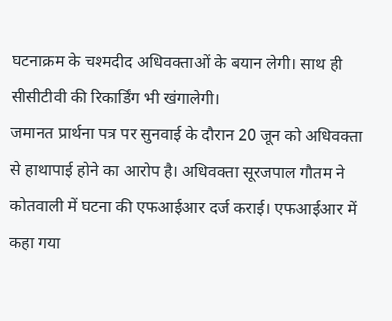घटनाक्रम के चश्मदीद अधिवक्ताओं के बयान लेगी। साथ ही सीसीटीवी की रिकार्डिंग भी खंगालेगी।
जमानत प्रार्थना पत्र पर सुनवाई के दौरान 20 जून को अधिवक्ता से हाथापाई होने का आरोप है। अधिवक्ता सूरजपाल गौतम ने कोतवाली में घटना की एफआईआर दर्ज कराई। एफआईआर में कहा गया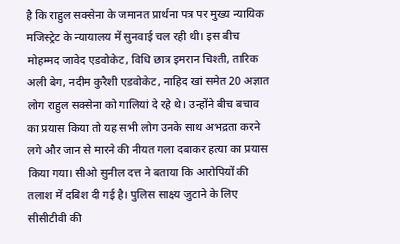है कि राहुल सक्सेना के जमानत प्रार्थना पत्र पर मुख्य न्यायिक मजिस्ट्रेट के न्यायालय में सुनवाई चल रही थी। इस बीच मोहम्मद जावेद एडवोकेट, विधि छात्र इमरान चिश्ती, तारिक अली बेग, नदीम कुरैशी एडवोकेट, नाहिद खां समेत 20 अज्ञात लोग राहुल सक्सेना को गालियां दे रहे थे। उन्होंने बीच बचाव का प्रयास किया तो यह सभी लोग उनके साथ अभद्रता करने लगे और जान से मारने की नीयत गला दबाकर हत्या का प्रयास किया गया। सीओ सुनील दत्त ने बताया कि आरोपियों की तलाश में दबिश दी गई है। पुलिस साक्ष्य जुटाने के लिए सीसीटीवी की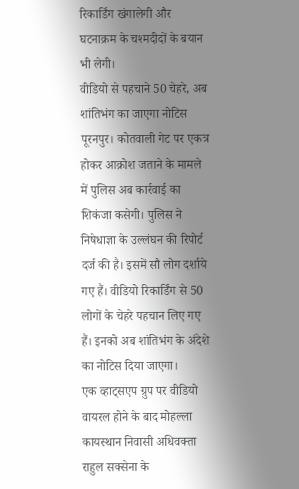रिकार्डिंग खंगालेगी और घटनाक्रम के चश्मदीदों के बयान भी लेगी।
वीडियो से पहचाने 50 चेहरे, अब शांतिभंग का जाएगा नोटिस
पूरनपुर। कोतवाली गेट पर एकत्र होकर आक्रोश जताने के मामले में पुलिस अब कार्रवाई का शिकंजा कसेगी। पुलिस ने निषेधाज्ञा के उल्लंघन की रिपोर्ट दर्ज की है। इसमें सौ लोग दर्शाये गए हैं। वीडियो रिकार्डिंग से 50 लोगों के चेहरे पहचान लिए गए हैं। इनको अब शांतिभंग के अंदेशे का नोटिस दिया जाएगा।
एक व्हाट्सएप ग्रुप पर वीडियो वायरल होने के बाद मोहल्ला कायस्थान निवासी अधिवक्ता राहुल सक्सेना के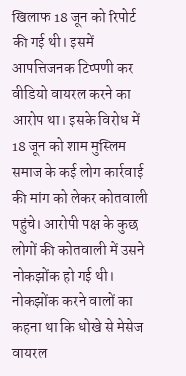खिलाफ 18 जून को रिपोर्ट की गई थी। इसमें आपत्तिजनक टिप्पणी कर वीडियो वायरल करने का आरोप था। इसके विरोध में 18 जून को शाम मुस्लिम समाज के कई लोग कार्रवाई की मांग को लेकर कोतवाली पहुंचे। आरोपी पक्ष के कुछ लोगों की कोतवाली में उसने नोकझोंक हो गई थी। नोकझोंक करने वालों का कहना था कि धोखे से मेसेज वायरल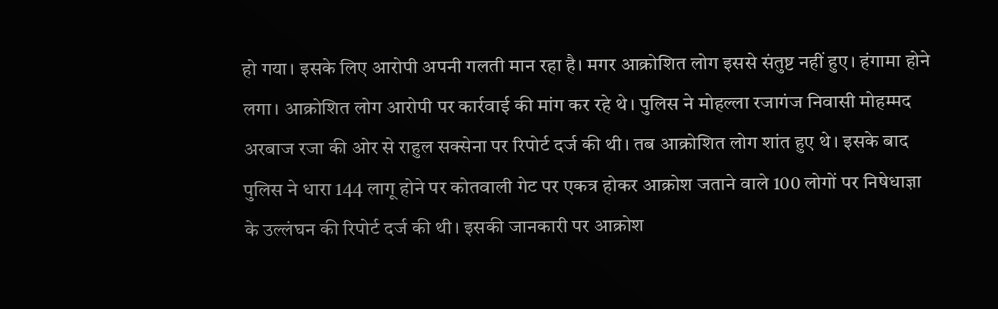हो गया। इसके लिए आरोपी अपनी गलती मान रहा है। मगर आक्रोशित लोग इससे संतुष्ट नहीं हुए। हंगामा होने लगा। आक्रोशित लोग आरोपी पर कार्रवाई की मांग कर रहे थे। पुलिस ने मोहल्ला रजागंज निवासी मोहम्मद अरबाज रजा की ओर से राहुल सक्सेना पर रिपोर्ट दर्ज की थी। तब आक्रोशित लोग शांत हुए थे। इसके बाद पुलिस ने धारा 144 लागू होने पर कोतवाली गेट पर एकत्र होकर आक्रोश जताने वाले 100 लोगों पर निषेधाज्ञा के उल्लंघन की रिपोर्ट दर्ज की थी। इसकी जानकारी पर आक्रोश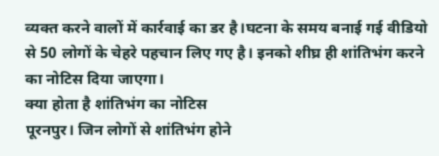व्यक्त करने वालों में कार्रवाई का डर है।घटना के समय बनाई गई वीडियो से 50 लोगों के चेहरे पहचान लिए गए है। इनको शीघ्र ही शांतिभंग करने का नोटिस दिया जाएगा।
क्या होता है शांतिभंग का नोटिस
पूरनपुर। जिन लोगों से शांतिभंग होने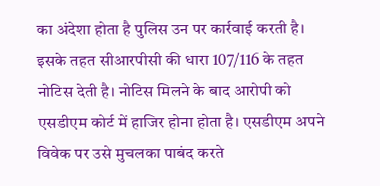का अंदेशा होता है पुलिस उन पर कार्रवाई करती है। इसके तहत सीआरपीसी की धारा 107/116 के तहत नोटिस देती है। नोटिस मिलने के बाद आरोपी को एसडीएम कोर्ट में हाजिर होना होता है। एसडीएम अपने विवेक पर उसे मुचलका पाबंद करते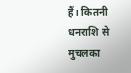हैं। कितनी धनराशि से मुचलका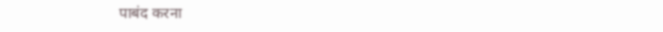पाबंद करना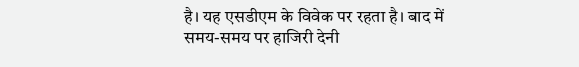है। यह एसडीएम के विवेक पर रहता है। बाद में समय-समय पर हाजिरी देनी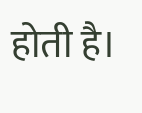होती है।